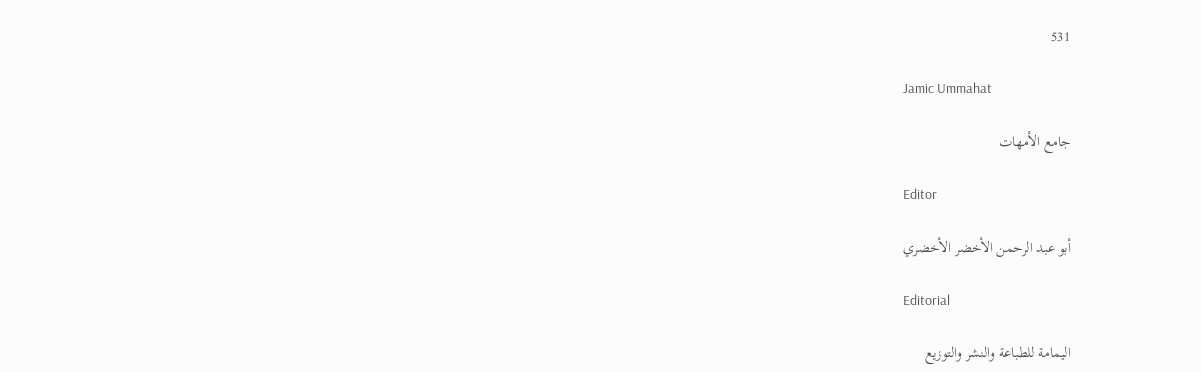531

Jamic Ummahat

جامع الأمهات

Editor

أبو عبد الرحمن الأخضر الأخضري

Editorial

اليمامة للطباعة والنشر والتوزيع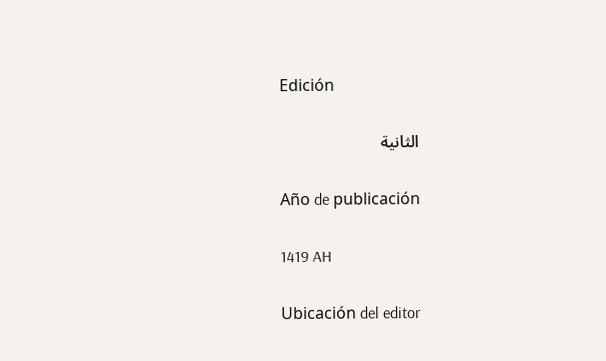Edición

الثانية

Año de publicación

1419 AH

Ubicación del editor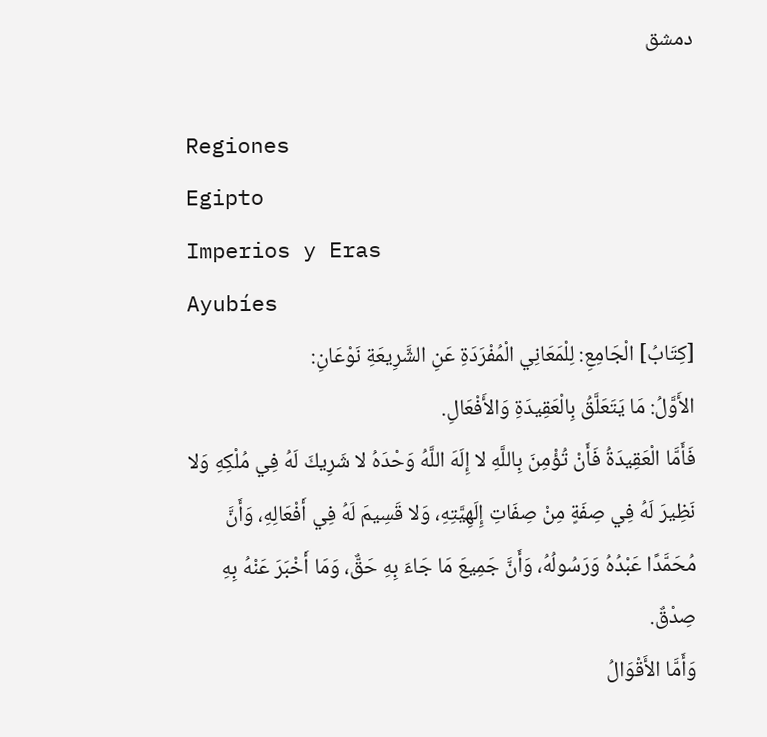دمشق

Regiones
Egipto
Imperios y Eras
Ayubíes
[كِتَابُ] الْجَامِعِ: لِلْمَعَانِي الْمُفْرَدَةِ عَنِ الشَّرِيعَةِ نَوْعَانِ:
الأَوَّلُ: مَا يَتَعَلَّقُ بِالْعَقِيدَةِ وَالأَفْعَالِ.
فَأَمَّا الْعَقِيدَةُ فَأَنْ تُؤْمِنَ بِاللَّهِ لا إِلَهَ اللَّهُ وَحْدَهُ لا شَرِيكَ لَهُ فِي مُلْكِهِ وَلا نَظِيرَ لَهُ فِي صِفَةٍ مِنْ صِفَاتِ إِلَهِيَّتِهِ، وَلا قَسِيمَ لَهُ فِي أَفْعَالِهِ، وَأَنَّ مُحَمَّدًا عَبْدُهُ وَرَسُولُهُ، وَأَنَّ جَمِيعَ مَا جَاءَ بِهِ حَقٌّ، وَمَا أَخْبَرَ عَنْهُ بِهِ صِدْقٌ.
وَأَمَّا الأَقْوَالُ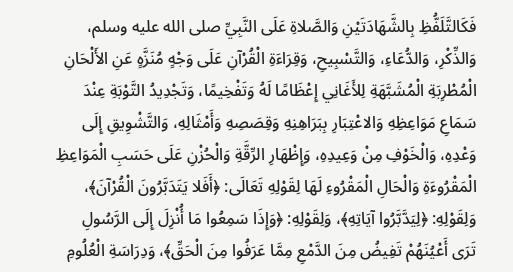فَكَالتَّلَفُّظِ بِالشَّهَادَتَيْنِ وَالصَّلاةِ عَلَى النَّبِيِّ صلى الله عليه وسلم، وَالذِّكْرِ، وَالدُّعَاءِ، وَالتَّسْبِيحِ، وَقِرَاءَةِ الْقُرْآنِ عَلَى وَجْهٍ مُنَزَّهٍ عَنِ الأَلْحَانِ الْمُطْرِبَةِ الْمُشَبَّهَةِ لِلأَغَانِي إِعْظَامًا لَهُ وَتَفْخِيمًا، وَتَجْدِيدُ التَّوْبَةِ عِنْدَ سَمَاعِ مَوَاعِظِهِ وَالاعْتِبَارِ بِبَرَاهِنِهِ وَقِصَصِهِ وَأَمْثَالِهِ، وَالتَّشْوِيقِ إِلَى وَعْدِهِ، وَالْخَوْفِ مِنْ وَعِيدِهِ، وَإِظْهَارِ الرِّقَّةِ وَالْحُزْنِ عَلَى حَسَبِ الْمَوَاعِظِ الْمَقْرُوءَةِ وَالْحَالِ الْمَقْرُوءِ لَهَا لِقَوْلِهِ تَعَالَى: ﴿أَفَلا يَتَدَبَّرُونَ الْقُرْآنَ﴾، وَلِقَوْلِهِ: ﴿لِيَدَّبَّرُوا آيَاتِهِ﴾، وَلِقَوْلِهِ: ﴿وَإِذَا سَمِعُوا مَا أُنْزِلَ إِلَى الرَّسُولِ تَرَى أَعْيُنَهُمْ تَفِيضُ مِنَ الدَّمْعِ مِمَّا عَرَفُوا مِنَ الْحَقِّ﴾، وَدِرَاسَةِ الْعُلُومِ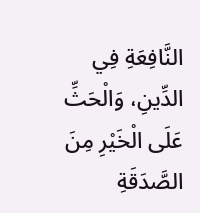النَّافِعَةِ فِي الدِّينِ، وَالْحَثِّ عَلَى الْخَيْرِ مِنَ الصَّدَقَةِ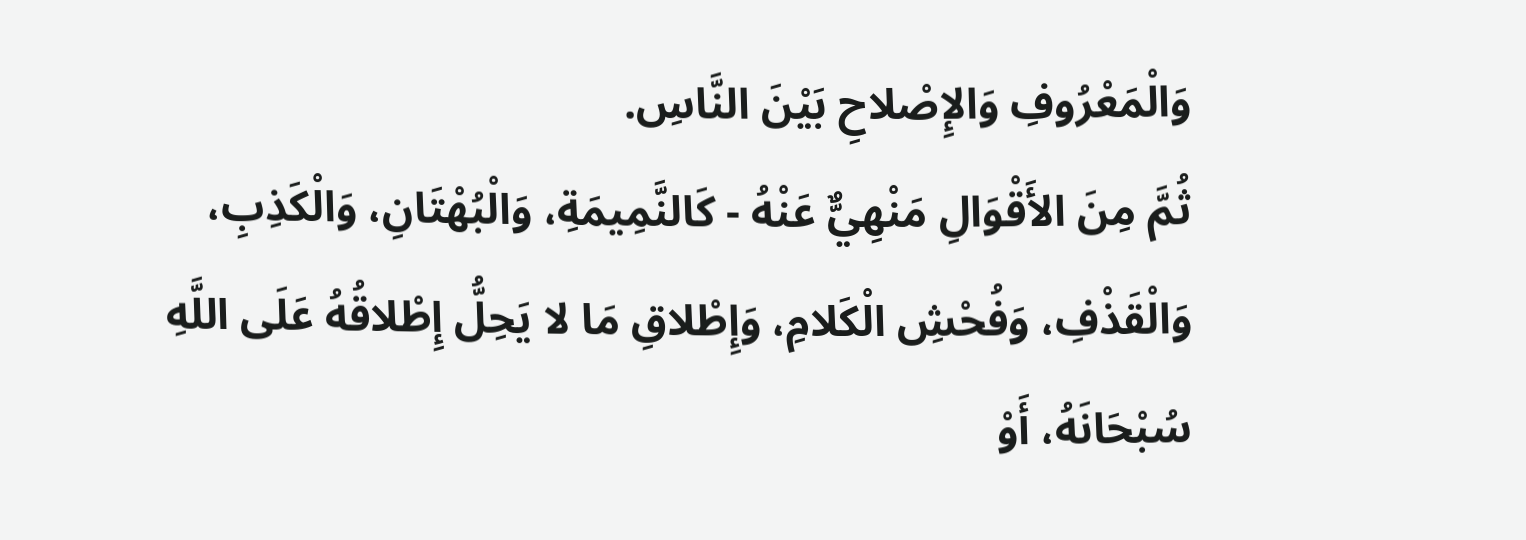وَالْمَعْرُوفِ وَالإِصْلاحِ بَيْنَ النَّاسِ.
ثُمَّ مِنَ الأَقْوَالِ مَنْهِيٌّ عَنْهُ - كَالنَّمِيمَةِ، وَالْبُهْتَانِ، وَالْكَذِبِ، وَالْقَذْفِ، وَفُحْشِ الْكَلامِ، وَإِطْلاقِ مَا لا يَحِلُّ إِطْلاقُهُ عَلَى اللَّهِ سُبْحَانَهُ، أَوْ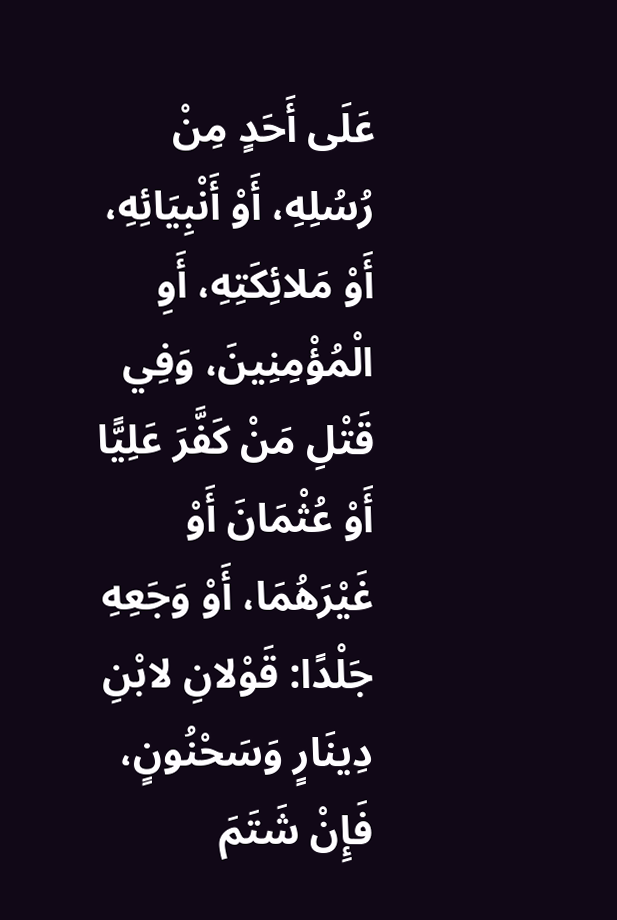عَلَى أَحَدٍ مِنْ رُسُلِهِ، أَوْ أَنْبِيَائِهِ، أَوْ مَلائِكَتِهِ، أَوِ الْمُؤْمِنِينَ، وَفِي قَتْلِ مَنْ كَفَّرَ عَلِيًّا أَوْ عُثْمَانَ أَوْ غَيْرَهُمَا، أَوْ وَجَعِهِ جَلْدًا: قَوْلانِ لابْنِ دِينَارٍ وَسَحْنُونٍ، فَإِنْ شَتَمَ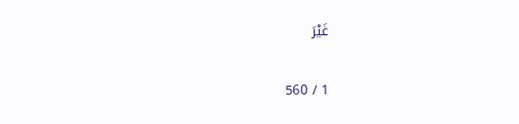غَيْرَ

1 / 560